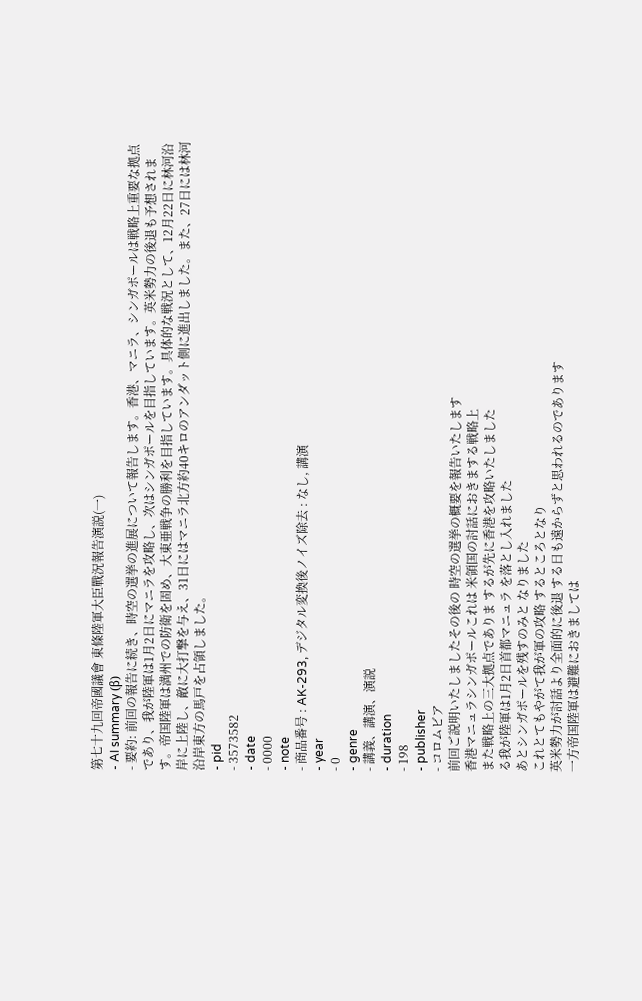第七十九回帝國議會 東條陸軍大臣戰況報告演説(一)
- AI summary (β)
- 要約: 前回の報告に続き、時空の選挙の進展について報告します。香港、マニラ、シンガポールは戦略上重要な拠点であり、我が陸軍は1月2日にマニラを攻略し、次はシンガポールを目指しています。英米勢力の後退も予想されます。帝国陸軍は満州での防衛を固め、大東亜戦争の勝利を目指しています。具体的な戦況として、12月22日に林河沿岸に上陸し、敵に大打撃を与え、31日にはマニラ北方約40キロのアンダット側に進出しました。また、27日には林河沿岸東方の馬戸を占領しました。
- pid
- 3573582
- date
- 0000
- note
- 商品番号 : AK-293, デジタル変換後ノイズ除去 : なし, 講演
- year
- 0
- genre
- 講義、講演、演説
- duration
- 198
- publisher
- コロムビア
前回ご説明いたしましたその後の 時空の選挙の概要を報告いたします
香港マニュラシンガポールこれは 米領国の討話におきまする戦略上
また戦略上の三大拠点でありま するが先に香港を攻略いたしました
る我が陸軍は1月2日首都マニュラ を落とし入れました
あとシンガポールを残すのみと なりました
これとてもやがて我が軍の攻略 するところとなり
英米勢力が討話より全面的に後退 する日も遠からずと思われるのであります
一方帝国陸軍は避難におきましては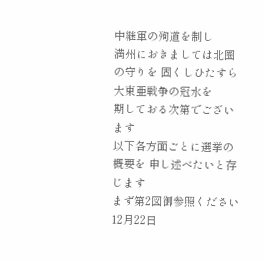中継軍の殉道を制し
満州におきましては北圏の守りを 固くしひたすら大東亜戦争の冠水を
期しておる次第でございます
以下各方面ごとに選挙の概要を 申し述べたいと存じます
まず第2図御参照ください
12月22日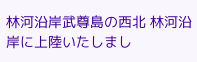林河沿岸武尊島の西北 林河沿岸に上陸いたしまし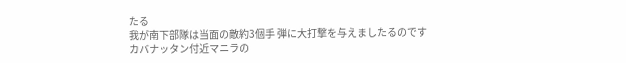たる
我が南下部隊は当面の敵約3個手 弾に大打撃を与えましたるのです
カバナッタン付近マニラの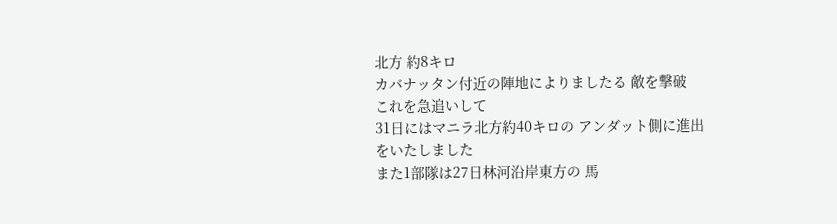北方 約8キロ
カバナッタン付近の陣地によりましたる 敵を撃破
これを急追いして
31日にはマニラ北方約40キロの アンダット側に進出をいたしました
また1部隊は27日林河沿岸東方の 馬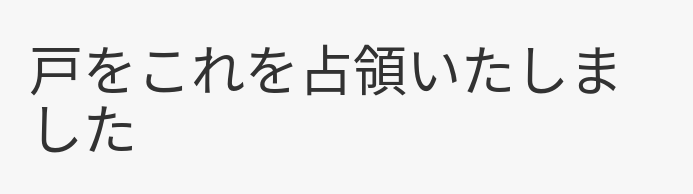戸をこれを占領いたしました